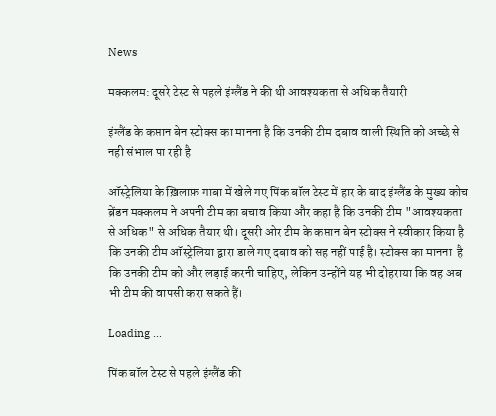News

मक्कलम: दूसरे टेस्ट से पहले इंग्लैंड ने की थी आवश्यकता से अधिक तैयारी

इंग्लैंड के कप्तान बेन स्टोक्स का मानना है कि उनकी टीम दबाव वाली स्थिति को अच्छे से नही संभाल पा रही है

ऑस्ट्रेलिया के ख़िलाफ़ गाबा में खेले गए पिंक बॉल टेस्ट में हार के बाद इंग्लैंड के मुख्य कोच ब्रेंडन मक्कलम ने अपनी टीम का बचाव किया और कहा है कि उनकी टीम "आवश्यकता से अधिक" से अधिक तैयार थी। दूसरी ओर टीम के कप्तान बेन स्टोक्स ने स्वीकार किया है कि उनकी टीम ऑस्ट्रेलिया द्वारा डाले गए दबाव को सह नहीं पाई है। स्टोक्स का मानना  है कि उनकी टीम को और लड़ाई करनी चाहिए, लेकिन उन्होंने यह भी दोहराया कि वह अब भी टीम की वापसी करा सकते हैं।

Loading ...

पिंक बॉल टेस्ट से पहले इंग्लैंड की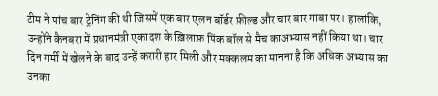टीम ने पांच बार ट्रेनिंग की थी जिसमें एक बार एलन बॉर्डर फ़ील्ड और चार बार गाबा पर। हालांकि, उन्होंने कैनबरा में प्रधानमंत्री एकादश के ख़िलाफ़ पिंक बॉल से मैच काअभ्यास नहीं किया था। चार दिन गर्मी में खेलने के बाद उन्हें करारी हार मिली और मक्कलम का मानना है कि अधिक अभ्यास का उनका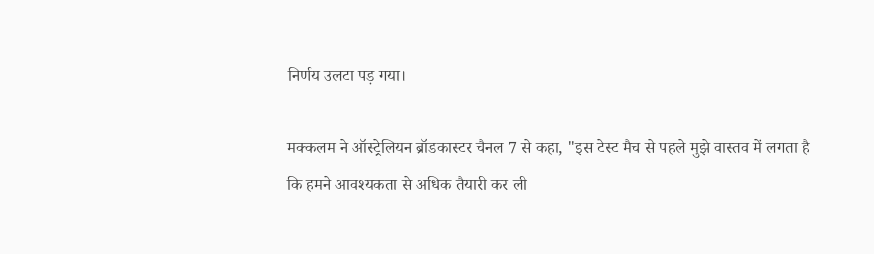निर्णय उलटा पड़ गया।

मक्कलम ने ऑस्ट्रेलियन ब्रॉडकास्टर चैनल 7 से कहा, "इस टेस्ट मैच से पहले मुझे वास्तव में लगता है कि हमने आवश्यकता से अधिक तैयारी कर ली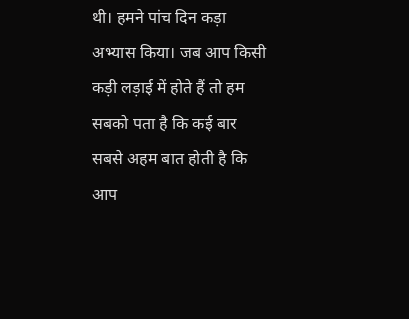थी। हमने पांच दिन कड़ा अभ्यास किया। जब आप किसी कड़ी लड़ाई में होते हैं तो हम सबको पता है कि कई बार सबसे अहम बात होती है कि आप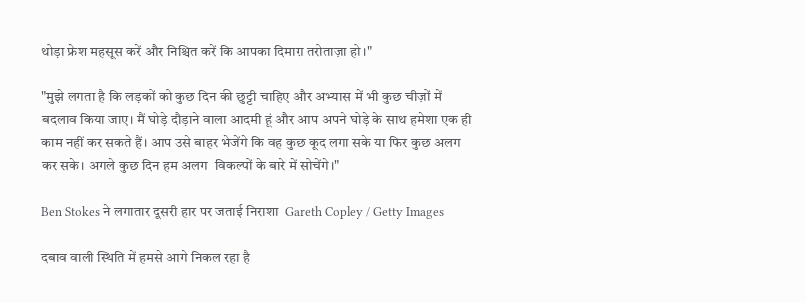थोड़ा फ्रेश महसूस करें और निश्चित करें कि आपका दिमाग़ तरोताज़ा हो।"

"मुझे लगता है कि लड़कों को कुछ दिन की छुट्टी चाहिए और अभ्यास में भी कुछ चीज़ों में बदलाव किया जाए। मैं घोड़े दौड़ाने वाला आदमी हूं और आप अपने घोड़े के साथ हमेशा एक ही काम नहीं कर सकते हैं। आप उसे बाहर भेजेंगे कि वह कुछ कूद लगा सके या फिर कुछ अलग कर सके। अगले कुछ दिन हम अलग  विकल्पों के बारे में सोचेंगे।"

Ben Stokes ने लगातार दूसरी हार पर जताई निराशा  Gareth Copley / Getty Images

दबाव वाली स्थिति में हमसे आगे निकल रहा है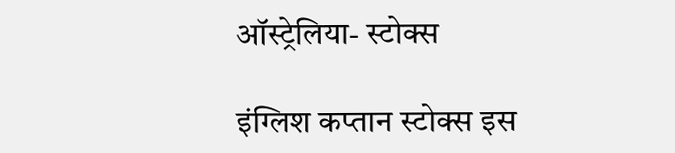ऑस्ट्रेलिया- स्टोक्स

इंग्लिश कप्तान स्टोक्स इस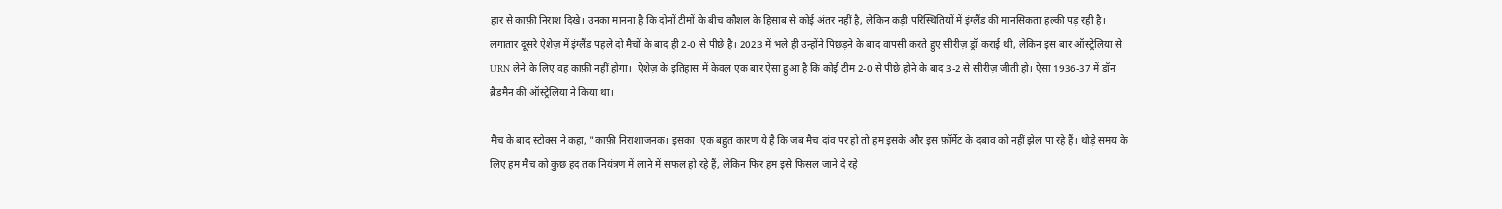हार से काफ़ी निराश दिखे। उनका मानना है कि दोनों टीमों के बीच कौशल के हिसाब से कोई अंतर नहीं है, लेकिन कड़ी परिस्थितियों में इंग्लैंड की मानसिकता हल्की पड़ रही है। लगातार दूसरे ऐशेज़ में इंग्लैंड पहले दो मैचों के बाद ही 2-0 से पीछे है। 2023 में भले ही उन्होंने पिछड़ने के बाद वापसी करते हुए सीरीज़ ड्रॉ कराई थी, लेकिन इस बार ऑस्ट्रेलिया से URN लेने के लिए वह काफ़ी नहीं होगा।  ऐशेज़ के इतिहास में केवल एक बार ऐसा हुआ है कि कोई टीम 2-0 से पीछे होने के बाद 3-2 से सीरीज़ जीती हो। ऐसा 1936-37 में डॉन ब्रैडमैन की ऑस्ट्रेलिया ने किया था।

मैच के बाद स्टोक्स ने कहा, "काफ़ी निराशाजनक। इसका  एक बहुत कारण ये है कि जब मैच दांव पर हो तो हम इसके और इस फ़ॉर्मेट के दबाव को नहीं झेल पा रहे हैं। थोड़े समय के लिए हम मैच को कुछ हद तक नियंत्रण में लाने में सफल हो रहे हैं, लेकिन फिर हम इसे फिसल जाने दे रहे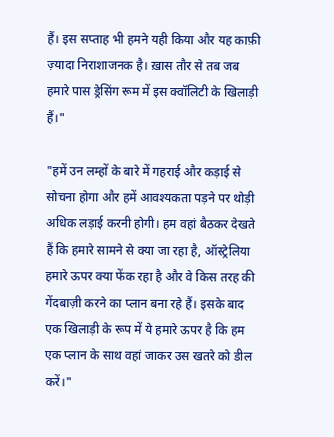हैं। इस सप्ताह भी हमने यही किया और यह काफ़ी ज़्यादा निराशाजनक है। ख़ास तौर से तब जब हमारे पास ड्रेसिंग रूम में इस क्वॉलिटी के खिलाड़ी हैं।"

"हमें उन लम्हों के बारे में गहराई और कड़ाई से सोचना होगा और हमें आवश्यकता पड़ने पर थोड़ी अधिक लड़ाई करनी होगी। हम वहां बैठकर देखते हैं कि हमारे सामने से क्या जा रहा है, ऑस्ट्रेलिया हमारे ऊपर क्या फेंक रहा है और वे किस तरह की गेंदबाज़ी करने का प्लान बना रहे हैं। इसके बाद एक खिलाड़ी के रूप में ये हमारे ऊपर है कि हम एक प्लान के साथ वहां जाकर उस खतरे को डील करें।"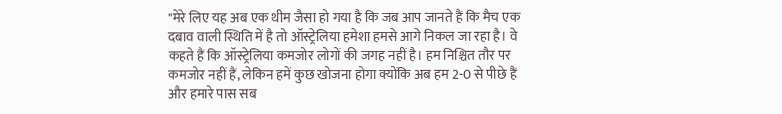"मेरे लिए यह अब एक थीम जैसा हो गया है कि जब आप जानते हैं कि मैच एक दबाव वाली स्थिति में है तो ऑस्ट्रेलिया हमेशा हमसे आगे निकल जा रहा है। वे कहते हैं कि ऑस्ट्रेलिया कमजोर लोगों की जगह नहीं है। हम निश्चित तौर पर कमजोर नहीं हैं, लेकिन हमें कुछ खोजना होगा क्योंकि अब हम 2-0 से पीछे हैं और हमारे पास सब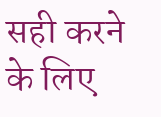सही करने के लिए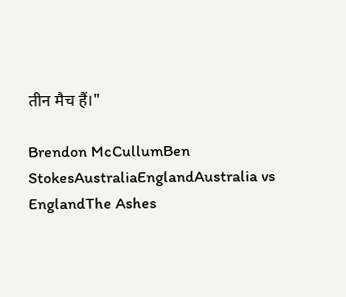तीन मैच हैं।"

Brendon McCullumBen StokesAustraliaEnglandAustralia vs EnglandThe Ashes